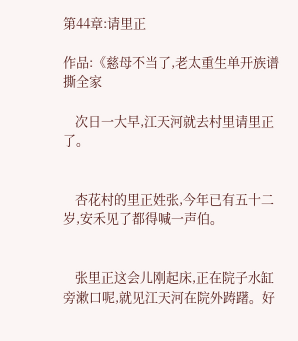第44章:请里正

作品:《慈母不当了,老太重生单开族谱撕全家

    次日一大早,江天河就去村里请里正了。


    杏花村的里正姓张,今年已有五十二岁,安禾见了都得喊一声伯。


    张里正这会儿刚起床,正在院子水缸旁漱口呢,就见江天河在院外踌躇。好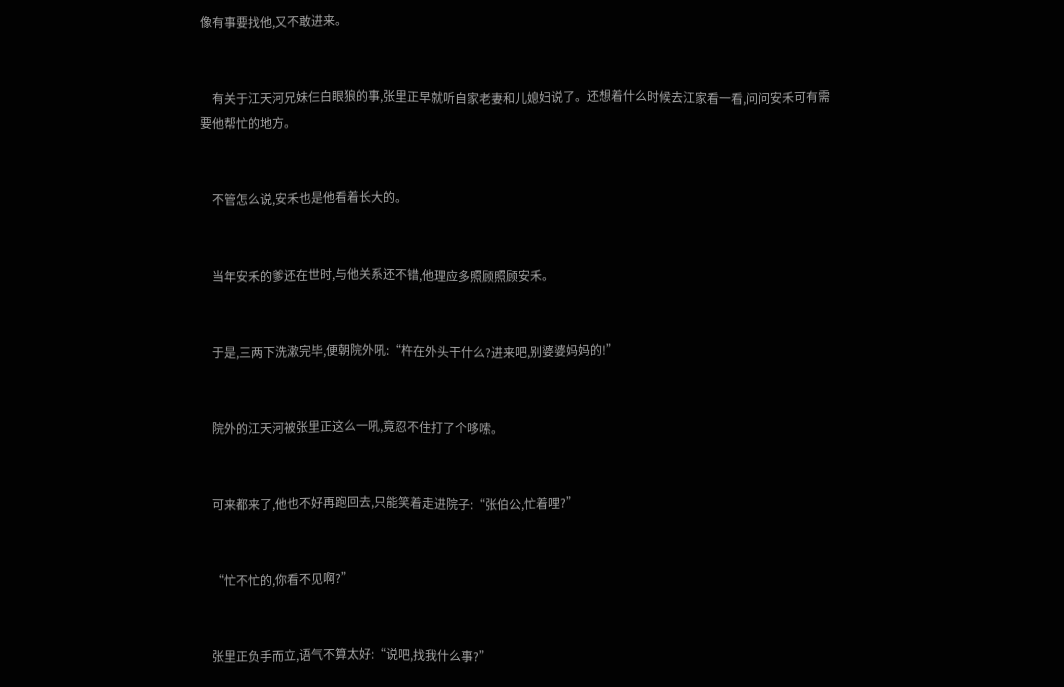像有事要找他,又不敢进来。


    有关于江天河兄妹仨白眼狼的事,张里正早就听自家老妻和儿媳妇说了。还想着什么时候去江家看一看,问问安禾可有需要他帮忙的地方。


    不管怎么说,安禾也是他看着长大的。


    当年安禾的爹还在世时,与他关系还不错,他理应多照顾照顾安禾。


    于是,三两下洗漱完毕,便朝院外吼:“杵在外头干什么?进来吧,别婆婆妈妈的!”


    院外的江天河被张里正这么一吼,竟忍不住打了个哆嗦。


    可来都来了,他也不好再跑回去,只能笑着走进院子:“张伯公,忙着哩?”


    “忙不忙的,你看不见啊?”


    张里正负手而立,语气不算太好:“说吧,找我什么事?”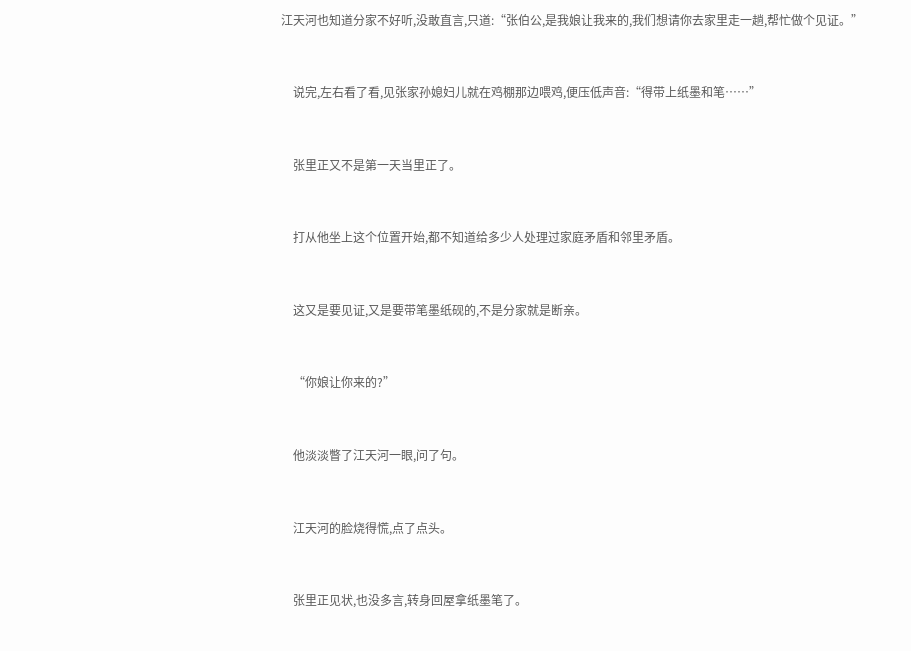江天河也知道分家不好听,没敢直言,只道:“张伯公,是我娘让我来的,我们想请你去家里走一趟,帮忙做个见证。”


    说完,左右看了看,见张家孙媳妇儿就在鸡棚那边喂鸡,便压低声音:“得带上纸墨和笔……”


    张里正又不是第一天当里正了。


    打从他坐上这个位置开始,都不知道给多少人处理过家庭矛盾和邻里矛盾。


    这又是要见证,又是要带笔墨纸砚的,不是分家就是断亲。


    “你娘让你来的?”


    他淡淡瞥了江天河一眼,问了句。


    江天河的脸烧得慌,点了点头。


    张里正见状,也没多言,转身回屋拿纸墨笔了。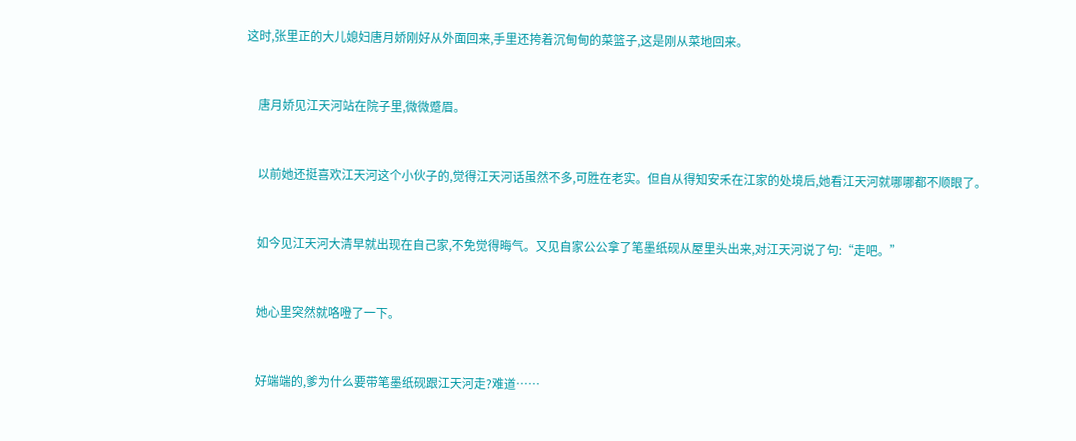这时,张里正的大儿媳妇唐月娇刚好从外面回来,手里还挎着沉甸甸的菜篮子,这是刚从菜地回来。


    唐月娇见江天河站在院子里,微微蹙眉。


    以前她还挺喜欢江天河这个小伙子的,觉得江天河话虽然不多,可胜在老实。但自从得知安禾在江家的处境后,她看江天河就哪哪都不顺眼了。


    如今见江天河大清早就出现在自己家,不免觉得晦气。又见自家公公拿了笔墨纸砚从屋里头出来,对江天河说了句:“走吧。”


    她心里突然就咯噔了一下。


    好端端的,爹为什么要带笔墨纸砚跟江天河走?难道……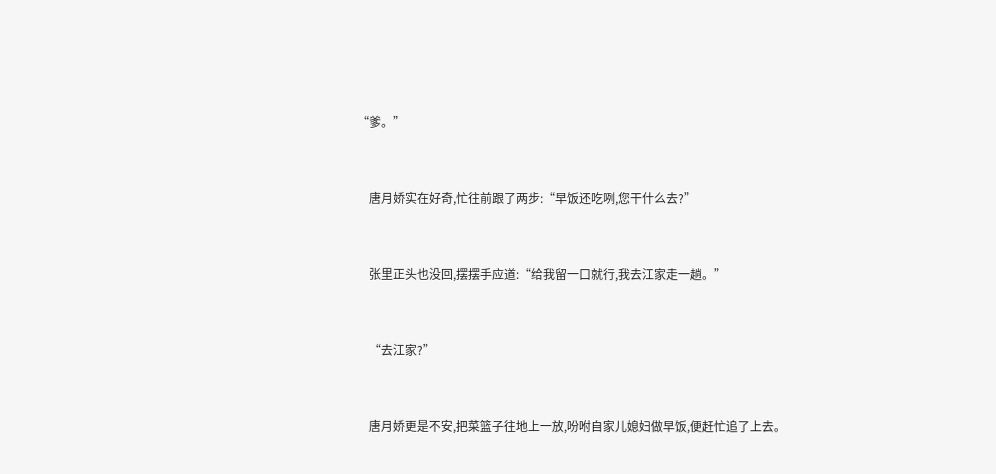“爹。”


    唐月娇实在好奇,忙往前跟了两步:“早饭还吃咧,您干什么去?”


    张里正头也没回,摆摆手应道:“给我留一口就行,我去江家走一趟。”


    “去江家?”


    唐月娇更是不安,把菜篮子往地上一放,吩咐自家儿媳妇做早饭,便赶忙追了上去。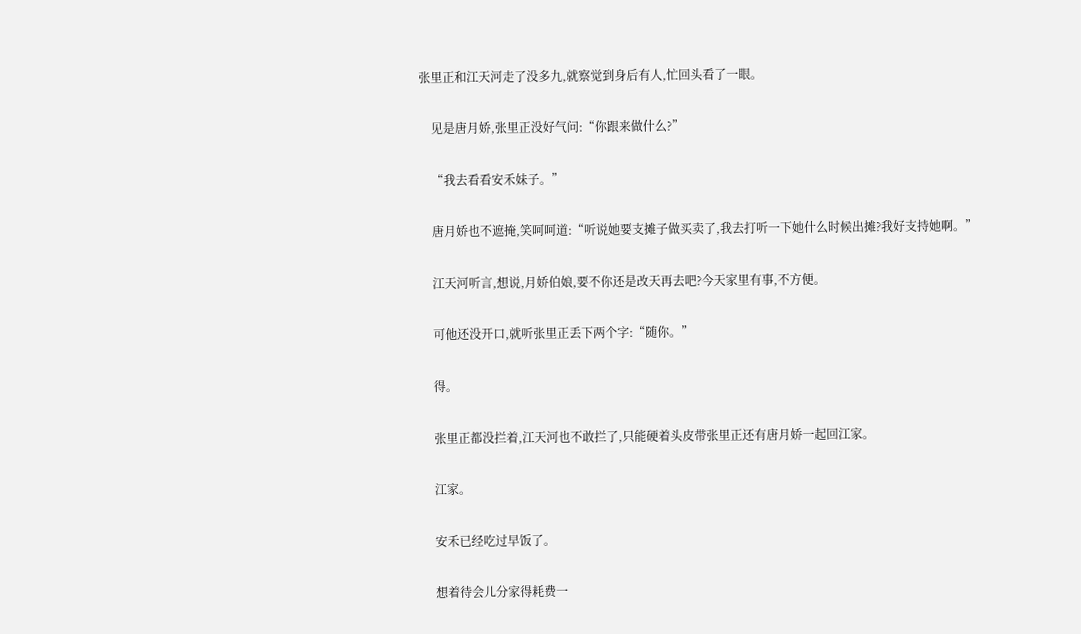张里正和江天河走了没多九,就察觉到身后有人,忙回头看了一眼。


    见是唐月娇,张里正没好气问:“你跟来做什么?”


    “我去看看安禾妹子。”


    唐月娇也不遮掩,笑呵呵道:“听说她要支摊子做买卖了,我去打听一下她什么时候出摊?我好支持她啊。”


    江天河听言,想说,月娇伯娘,要不你还是改天再去吧?今天家里有事,不方便。


    可他还没开口,就听张里正丢下两个字:“随你。”


    得。


    张里正都没拦着,江天河也不敢拦了,只能硬着头皮带张里正还有唐月娇一起回江家。


    江家。


    安禾已经吃过早饭了。


    想着待会儿分家得耗费一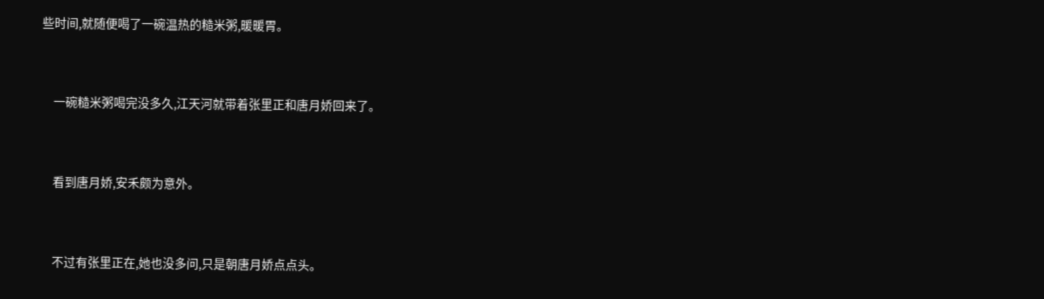些时间,就随便喝了一碗温热的糙米粥,暖暖胃。


    一碗糙米粥喝完没多久,江天河就带着张里正和唐月娇回来了。


    看到唐月娇,安禾颇为意外。


    不过有张里正在,她也没多问,只是朝唐月娇点点头。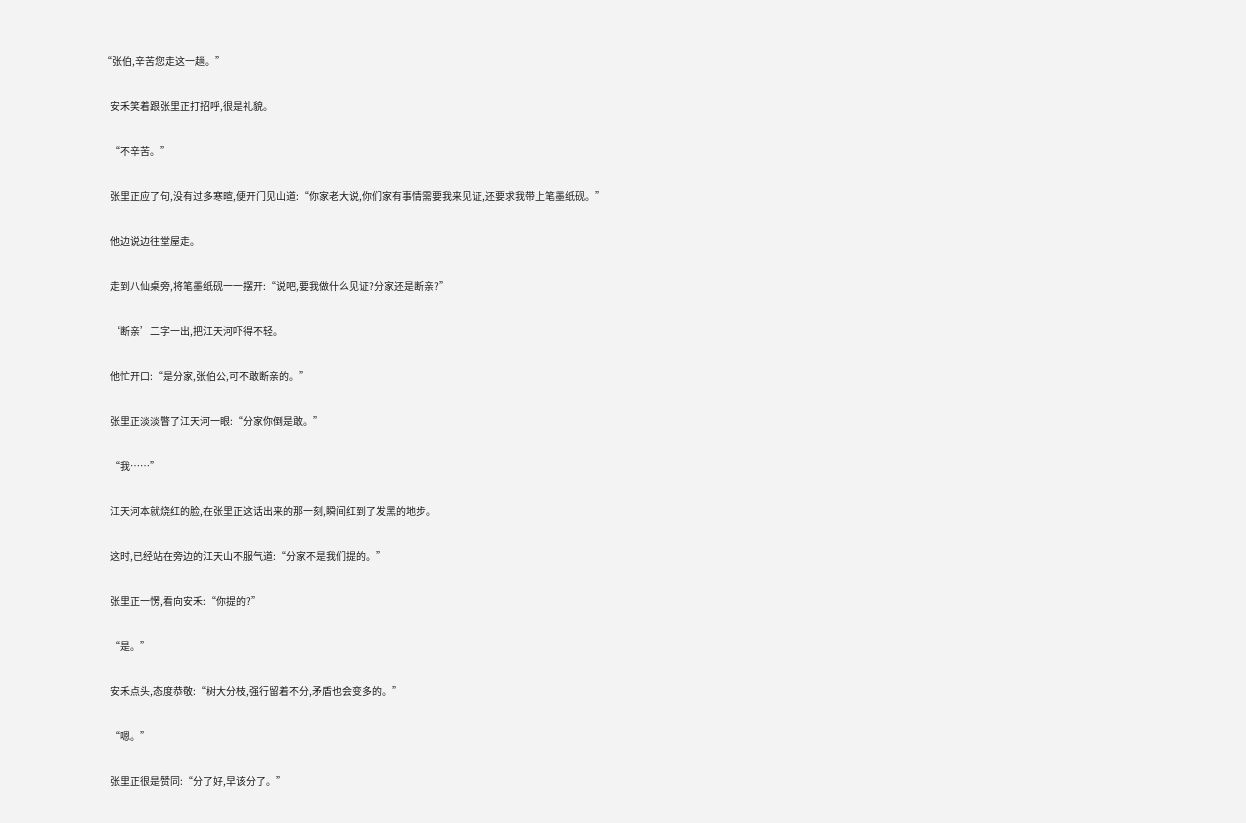“张伯,辛苦您走这一趟。”


    安禾笑着跟张里正打招呼,很是礼貌。


    “不辛苦。”


    张里正应了句,没有过多寒暄,便开门见山道:“你家老大说,你们家有事情需要我来见证,还要求我带上笔墨纸砚。”


    他边说边往堂屋走。


    走到八仙桌旁,将笔墨纸砚一一摆开:“说吧,要我做什么见证?分家还是断亲?”


    ‘断亲’二字一出,把江天河吓得不轻。


    他忙开口:“是分家,张伯公,可不敢断亲的。”


    张里正淡淡瞥了江天河一眼:“分家你倒是敢。”


    “我……”


    江天河本就烧红的脸,在张里正这话出来的那一刻,瞬间红到了发黑的地步。


    这时,已经站在旁边的江天山不服气道:“分家不是我们提的。”


    张里正一愣,看向安禾:“你提的?”


    “是。”


    安禾点头,态度恭敬:“树大分枝,强行留着不分,矛盾也会变多的。”


    “嗯。”


    张里正很是赞同:“分了好,早该分了。”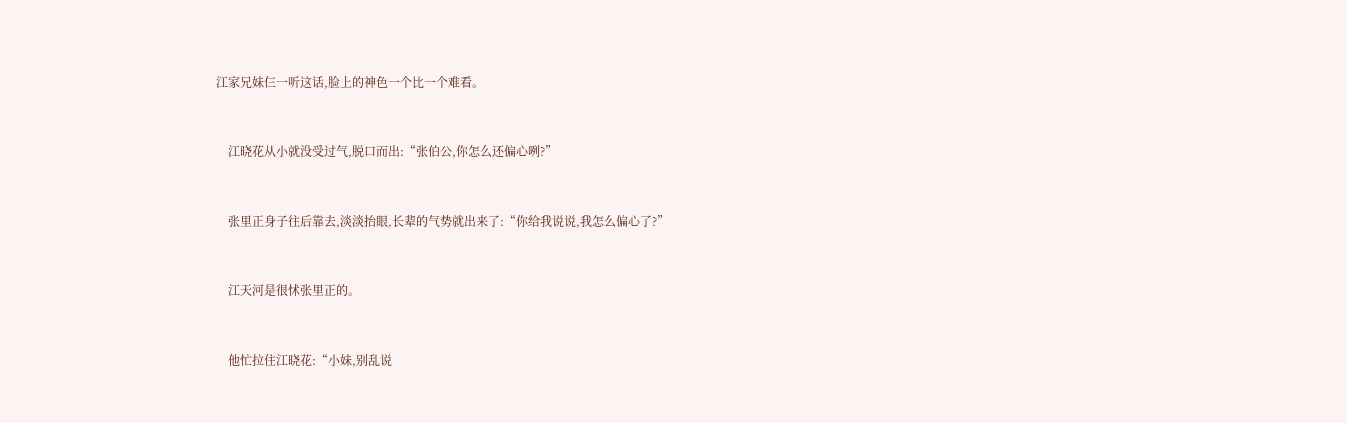江家兄妹仨一听这话,脸上的神色一个比一个难看。


    江晓花从小就没受过气,脱口而出:“张伯公,你怎么还偏心咧?”


    张里正身子往后靠去,淡淡抬眼,长辈的气势就出来了:“你给我说说,我怎么偏心了?”


    江天河是很怵张里正的。


    他忙拉住江晓花:“小妹,别乱说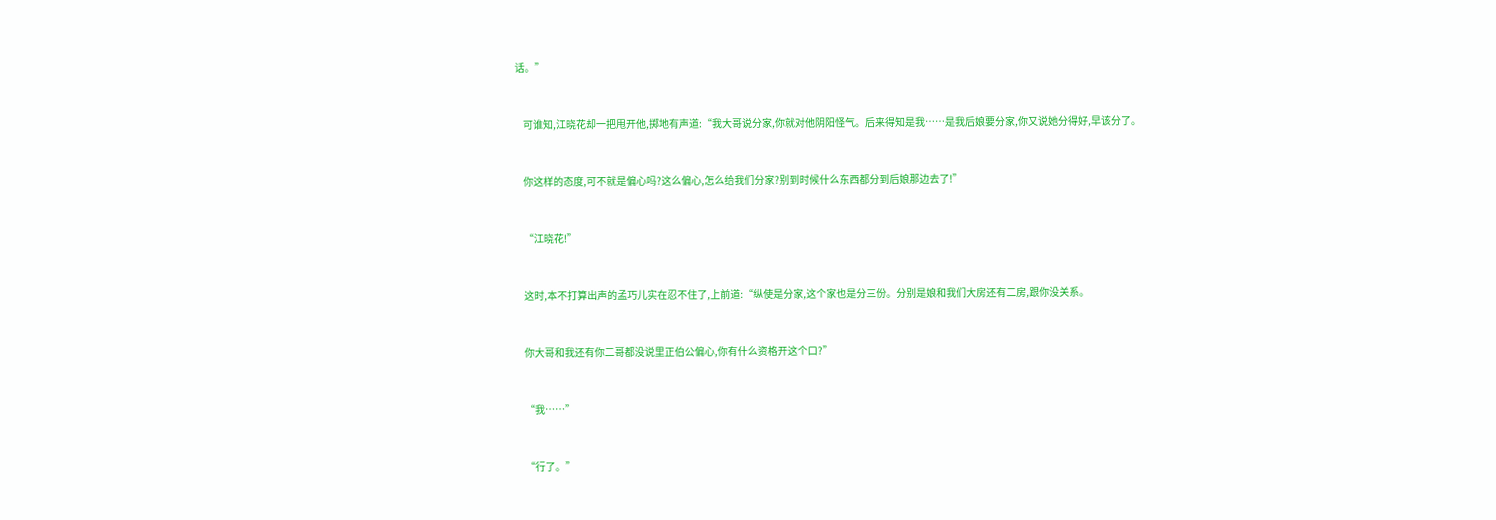话。”


    可谁知,江晓花却一把甩开他,掷地有声道:“我大哥说分家,你就对他阴阳怪气。后来得知是我……是我后娘要分家,你又说她分得好,早该分了。


    你这样的态度,可不就是偏心吗?这么偏心,怎么给我们分家?别到时候什么东西都分到后娘那边去了!”


    “江晓花!”


    这时,本不打算出声的孟巧儿实在忍不住了,上前道:“纵使是分家,这个家也是分三份。分别是娘和我们大房还有二房,跟你没关系。


    你大哥和我还有你二哥都没说里正伯公偏心,你有什么资格开这个口?”


    “我……”


    “行了。”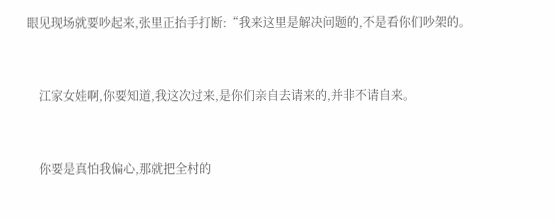眼见现场就要吵起来,张里正抬手打断:“我来这里是解决问题的,不是看你们吵架的。


    江家女娃啊,你要知道,我这次过来,是你们亲自去请来的,并非不请自来。


    你要是真怕我偏心,那就把全村的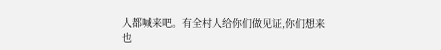人都喊来吧。有全村人给你们做见证,你们想来也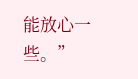能放心一些。”